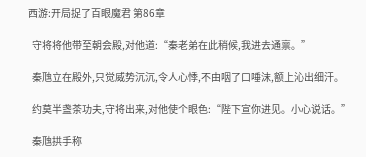西游:开局捉了百眼魔君 第86章

  守将将他带至朝会殿,对他道:“秦老弟在此稍候,我进去通禀。”

  秦虺立在殿外,只觉威势沉沉,令人心悸,不由咽了口唾沫,额上沁出细汗。

  约莫半盏茶功夫,守将出来,对他使个眼色:“陛下宣你进见。小心说话。”

  秦虺拱手称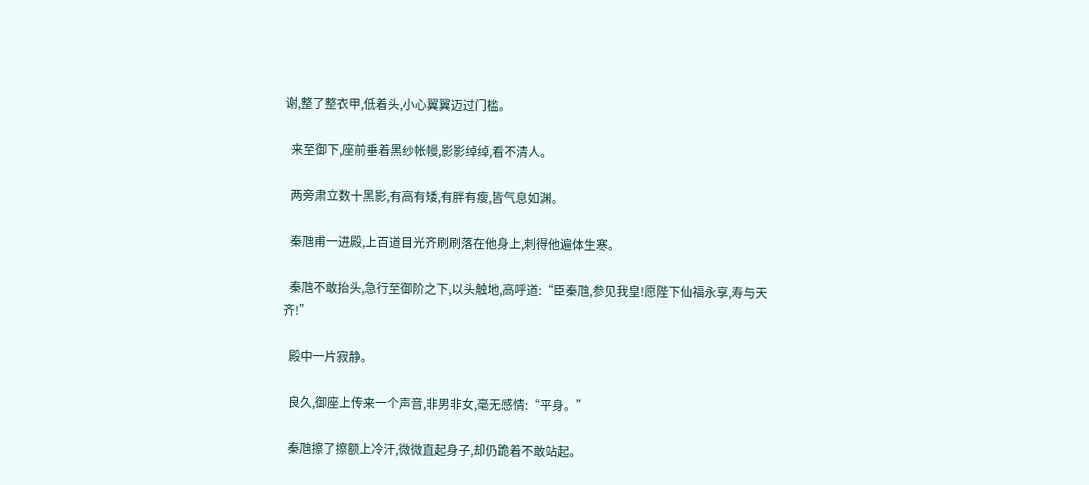谢,整了整衣甲,低着头,小心翼翼迈过门槛。

  来至御下,座前垂着黑纱帐幔,影影绰绰,看不清人。

  两旁肃立数十黑影,有高有矮,有胖有瘦,皆气息如渊。

  秦虺甫一进殿,上百道目光齐刷刷落在他身上,刺得他遍体生寒。

  秦虺不敢抬头,急行至御阶之下,以头触地,高呼道:“臣秦虺,参见我皇!愿陛下仙福永享,寿与天齐!”

  殿中一片寂静。

  良久,御座上传来一个声音,非男非女,毫无感情:“平身。”

  秦虺擦了擦额上冷汗,微微直起身子,却仍跪着不敢站起。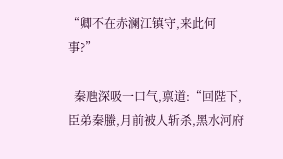“卿不在赤澜江镇守,来此何事?”

  秦虺深吸一口气,禀道:“回陛下,臣弟秦螣,月前被人斩杀,黑水河府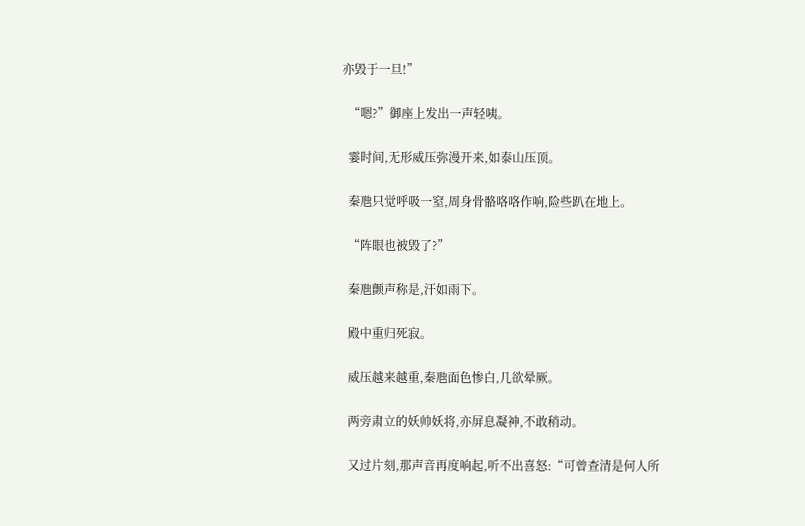亦毁于一旦!”

  “嗯?”御座上发出一声轻咦。

  霎时间,无形威压弥漫开来,如泰山压顶。

  秦虺只觉呼吸一窒,周身骨骼咯咯作响,险些趴在地上。

  “阵眼也被毁了?”

  秦虺颤声称是,汗如雨下。

  殿中重归死寂。

  威压越来越重,秦虺面色惨白,几欲晕厥。

  两旁肃立的妖帅妖将,亦屏息凝神,不敢稍动。

  又过片刻,那声音再度响起,听不出喜怒:“可曾查清是何人所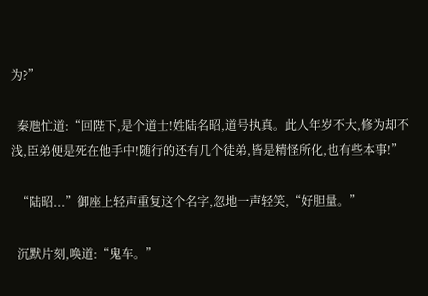为?”

  秦虺忙道:“回陛下,是个道士!姓陆名昭,道号执真。此人年岁不大,修为却不浅,臣弟便是死在他手中!随行的还有几个徒弟,皆是精怪所化,也有些本事!”

  “陆昭...”御座上轻声重复这个名字,忽地一声轻笑,“好胆量。”

  沉默片刻,唤道:“鬼车。”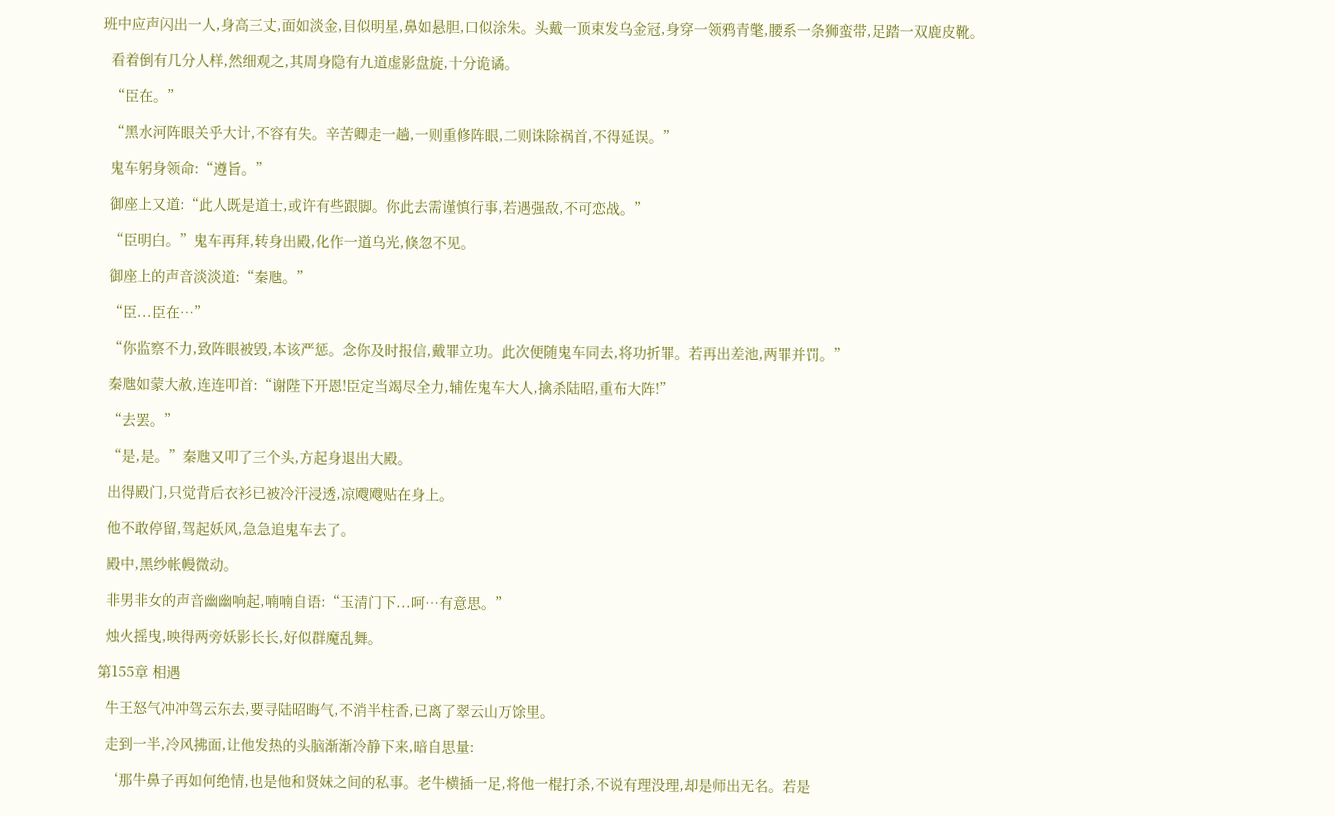班中应声闪出一人,身高三丈,面如淡金,目似明星,鼻如悬胆,口似涂朱。头戴一顶束发乌金冠,身穿一领鸦青氅,腰系一条狮蛮带,足踏一双鹿皮靴。

  看着倒有几分人样,然细观之,其周身隐有九道虚影盘旋,十分诡谲。

  “臣在。”

  “黑水河阵眼关乎大计,不容有失。辛苦卿走一趟,一则重修阵眼,二则诛除祸首,不得延误。”

  鬼车躬身领命:“遵旨。”

  御座上又道:“此人既是道士,或许有些跟脚。你此去需谨慎行事,若遇强敌,不可恋战。”

  “臣明白。”鬼车再拜,转身出殿,化作一道乌光,倏忽不见。

  御座上的声音淡淡道:“秦虺。”

  “臣...臣在…”

  “你监察不力,致阵眼被毁,本该严惩。念你及时报信,戴罪立功。此次便随鬼车同去,将功折罪。若再出差池,两罪并罚。”

  秦虺如蒙大赦,连连叩首:“谢陛下开恩!臣定当竭尽全力,辅佐鬼车大人,擒杀陆昭,重布大阵!”

  “去罢。”

  “是,是。”秦虺又叩了三个头,方起身退出大殿。

  出得殿门,只觉背后衣衫已被冷汗浸透,凉飕飕贴在身上。

  他不敢停留,驾起妖风,急急追鬼车去了。

  殿中,黑纱帐幔微动。

  非男非女的声音幽幽响起,喃喃自语:“玉清门下...呵…有意思。”

  烛火摇曳,映得两旁妖影长长,好似群魔乱舞。

第155章 相遇

  牛王怒气冲冲驾云东去,要寻陆昭晦气,不消半柱香,已离了翠云山万馀里。

  走到一半,冷风拂面,让他发热的头脑渐渐冷静下来,暗自思量:

  ‘那牛鼻子再如何绝情,也是他和贤妹之间的私事。老牛横插一足,将他一棍打杀,不说有理没理,却是师出无名。若是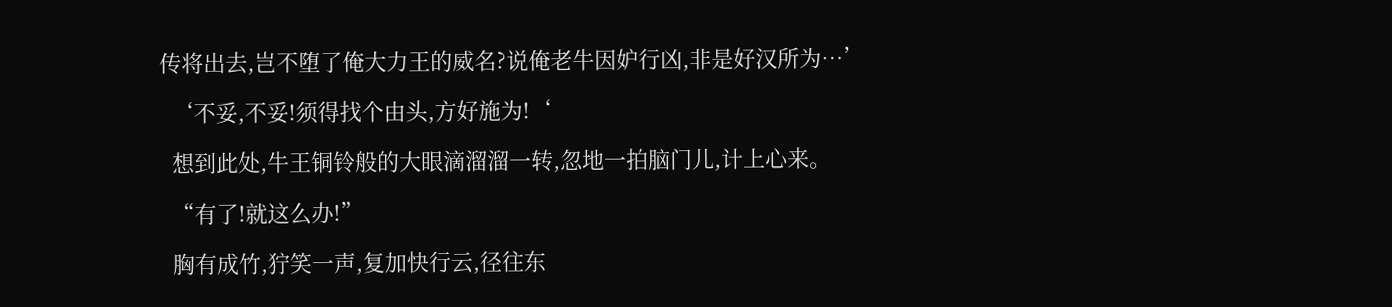传将出去,岂不堕了俺大力王的威名?说俺老牛因妒行凶,非是好汉所为…’

  ‘不妥,不妥!须得找个由头,方好施为!‘

  想到此处,牛王铜铃般的大眼滴溜溜一转,忽地一拍脑门儿,计上心来。

  “有了!就这么办!”

  胸有成竹,狞笑一声,复加快行云,径往东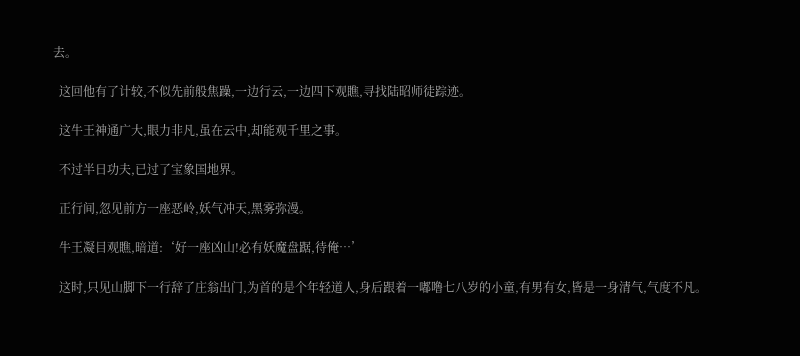去。

  这回他有了计较,不似先前般焦躁,一边行云,一边四下观瞧,寻找陆昭师徒踪迹。

  这牛王神通广大,眼力非凡,虽在云中,却能观千里之事。

  不过半日功夫,已过了宝象国地界。

  正行间,忽见前方一座恶岭,妖气冲天,黑雾弥漫。

  牛王凝目观瞧,暗道:‘好一座凶山!必有妖魔盘踞,待俺…’

  这时,只见山脚下一行辞了庄翁出门,为首的是个年轻道人,身后跟着一嘟噜七八岁的小童,有男有女,皆是一身清气,气度不凡。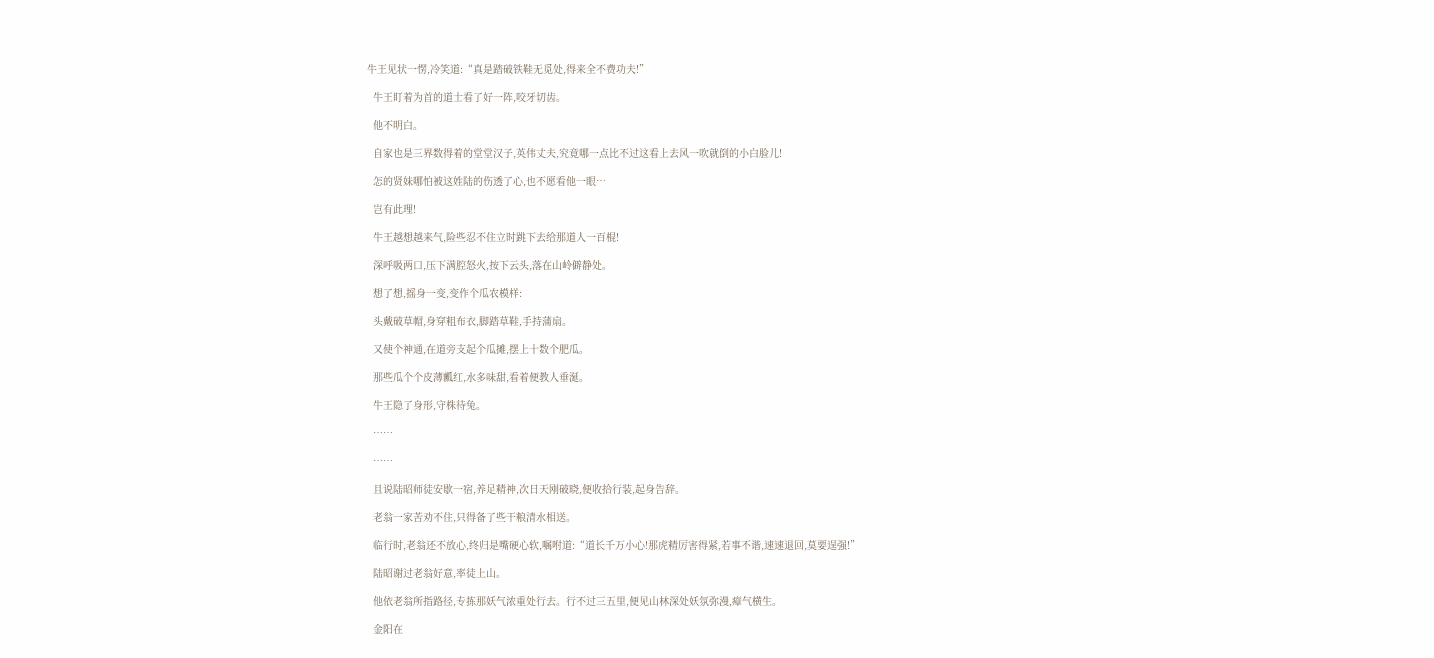牛王见状一愣,冷笑道:“真是踏破铁鞋无觅处,得来全不费功夫!”

  牛王盯着为首的道士看了好一阵,咬牙切齿。

  他不明白。

  自家也是三界数得着的堂堂汉子,英伟丈夫,究竟哪一点比不过这看上去风一吹就倒的小白脸儿!

  怎的贤妹哪怕被这姓陆的伤透了心,也不愿看他一眼…

  岂有此理!

  牛王越想越来气,险些忍不住立时跳下去给那道人一百棍!

  深呼吸两口,压下满腔怒火,按下云头,落在山岭僻静处。

  想了想,摇身一变,变作个瓜农模样:

  头戴破草帽,身穿粗布衣,脚踏草鞋,手持蒲扇。

  又使个神通,在道旁支起个瓜摊,摆上十数个肥瓜。

  那些瓜个个皮薄瓤红,水多味甜,看着便教人垂涎。

  牛王隐了身形,守株待兔。

  ……

  ……

  且说陆昭师徒安歇一宿,养足精神,次日天刚破晓,便收拾行装,起身告辞。

  老翁一家苦劝不住,只得备了些干粮清水相送。

  临行时,老翁还不放心,终归是嘴硬心软,嘱咐道:“道长千万小心!那虎精厉害得紧,若事不谐,速速退回,莫要逞强!”

  陆昭谢过老翁好意,率徒上山。

  他依老翁所指路径,专拣那妖气浓重处行去。行不过三五里,便见山林深处妖氛弥漫,瘴气横生。

  金阳在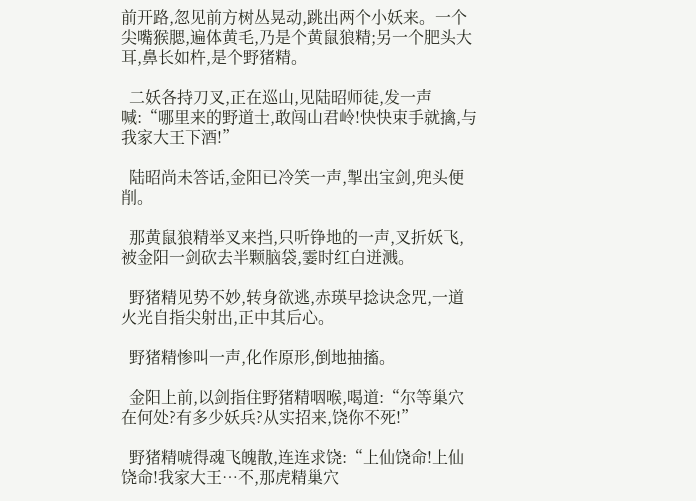前开路,忽见前方树丛晃动,跳出两个小妖来。一个尖嘴猴腮,遍体黄毛,乃是个黄鼠狼精;另一个肥头大耳,鼻长如杵,是个野猪精。

  二妖各持刀叉,正在巡山,见陆昭师徒,发一声喊:“哪里来的野道士,敢闯山君岭!快快束手就擒,与我家大王下酒!”

  陆昭尚未答话,金阳已冷笑一声,掣出宝剑,兜头便削。

  那黄鼠狼精举叉来挡,只听铮地的一声,叉折妖飞,被金阳一剑砍去半颗脑袋,霎时红白迸溅。

  野猪精见势不妙,转身欲逃,赤瑛早捻诀念咒,一道火光自指尖射出,正中其后心。

  野猪精惨叫一声,化作原形,倒地抽搐。

  金阳上前,以剑指住野猪精咽喉,喝道:“尔等巢穴在何处?有多少妖兵?从实招来,饶你不死!”

  野猪精唬得魂飞魄散,连连求饶:“上仙饶命!上仙饶命!我家大王…不,那虎精巢穴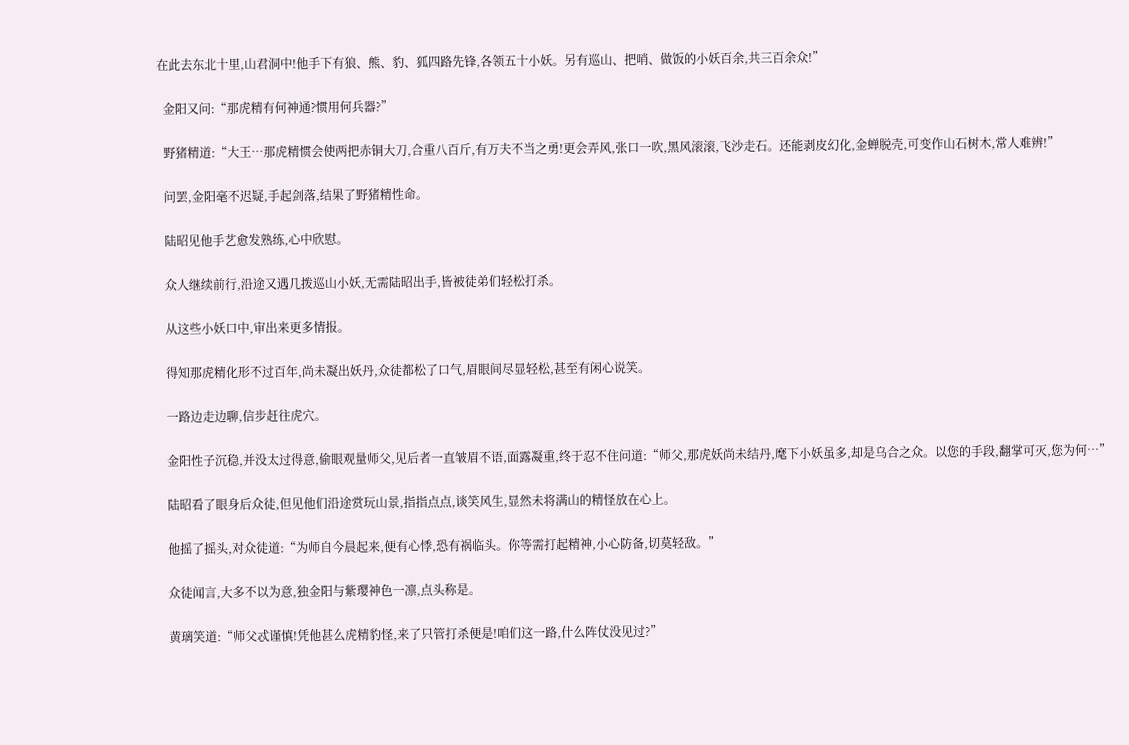在此去东北十里,山君洞中!他手下有狼、熊、豹、狐四路先锋,各领五十小妖。另有巡山、把哨、做饭的小妖百余,共三百余众!”

  金阳又问:“那虎精有何神通?惯用何兵器?”

  野猪精道:“大王…那虎精惯会使两把赤铜大刀,合重八百斤,有万夫不当之勇!更会弄风,张口一吹,黑风滚滚,飞沙走石。还能剥皮幻化,金蝉脱壳,可变作山石树木,常人难辨!”

  问罢,金阳毫不迟疑,手起剑落,结果了野猪精性命。

  陆昭见他手艺愈发熟练,心中欣慰。

  众人继续前行,沿途又遇几拨巡山小妖,无需陆昭出手,皆被徒弟们轻松打杀。

  从这些小妖口中,审出来更多情报。

  得知那虎精化形不过百年,尚未凝出妖丹,众徒都松了口气,眉眼间尽显轻松,甚至有闲心说笑。

  一路边走边聊,信步赶往虎穴。

  金阳性子沉稳,并没太过得意,偷眼观量师父,见后者一直皱眉不语,面露凝重,终于忍不住问道:“师父,那虎妖尚未结丹,麾下小妖虽多,却是乌合之众。以您的手段,翻掌可灭,您为何…”

  陆昭看了眼身后众徒,但见他们沿途赏玩山景,指指点点,谈笑风生,显然未将满山的精怪放在心上。

  他摇了摇头,对众徒道:“为师自今晨起来,便有心悸,恐有祸临头。你等需打起精神,小心防备,切莫轻敌。”

  众徒闻言,大多不以为意,独金阳与紫璎神色一凛,点头称是。

  黄璃笑道:“师父忒谨慎!凭他甚么虎精豹怪,来了只管打杀便是!咱们这一路,什么阵仗没见过?”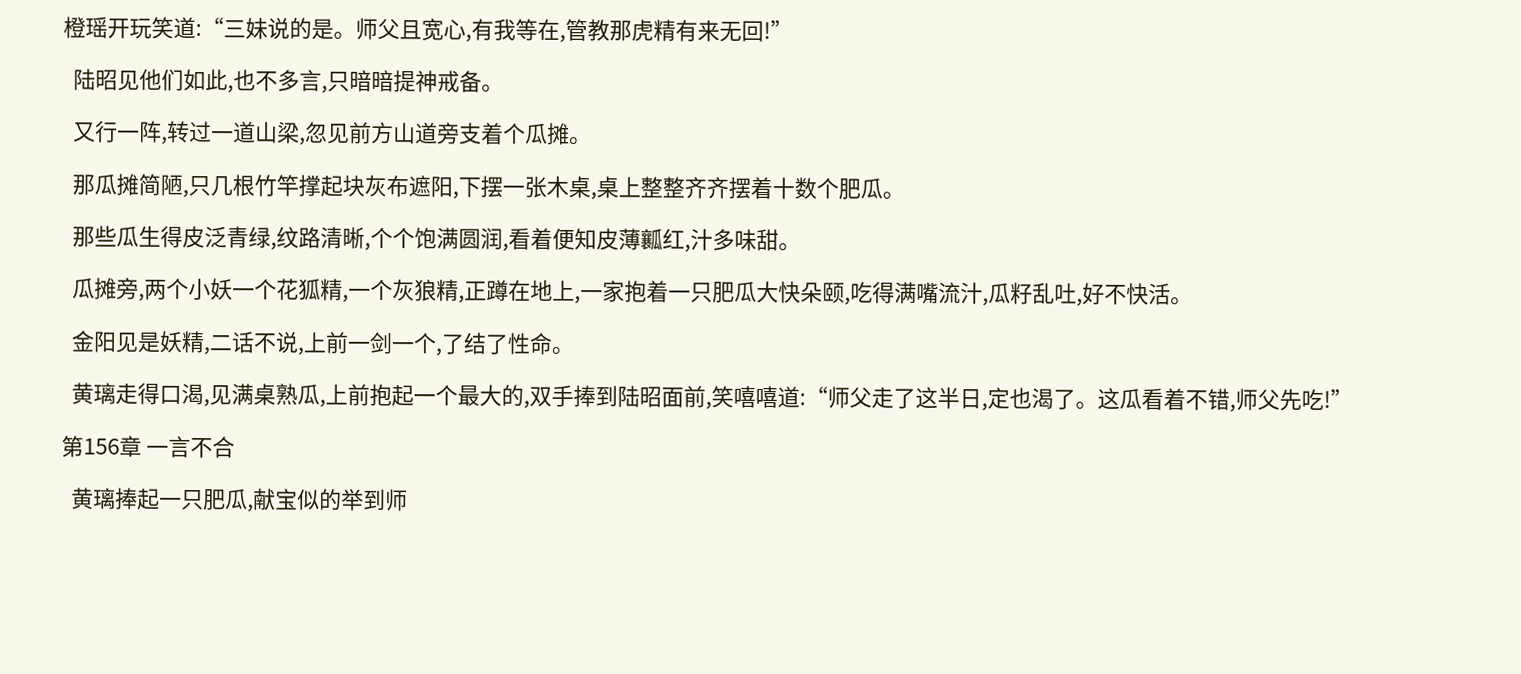橙瑶开玩笑道:“三妹说的是。师父且宽心,有我等在,管教那虎精有来无回!”

  陆昭见他们如此,也不多言,只暗暗提神戒备。

  又行一阵,转过一道山梁,忽见前方山道旁支着个瓜摊。

  那瓜摊简陋,只几根竹竿撑起块灰布遮阳,下摆一张木桌,桌上整整齐齐摆着十数个肥瓜。

  那些瓜生得皮泛青绿,纹路清晰,个个饱满圆润,看着便知皮薄瓤红,汁多味甜。

  瓜摊旁,两个小妖一个花狐精,一个灰狼精,正蹲在地上,一家抱着一只肥瓜大快朵颐,吃得满嘴流汁,瓜籽乱吐,好不快活。

  金阳见是妖精,二话不说,上前一剑一个,了结了性命。

  黄璃走得口渴,见满桌熟瓜,上前抱起一个最大的,双手捧到陆昭面前,笑嘻嘻道:“师父走了这半日,定也渴了。这瓜看着不错,师父先吃!”

第156章 一言不合

  黄璃捧起一只肥瓜,献宝似的举到师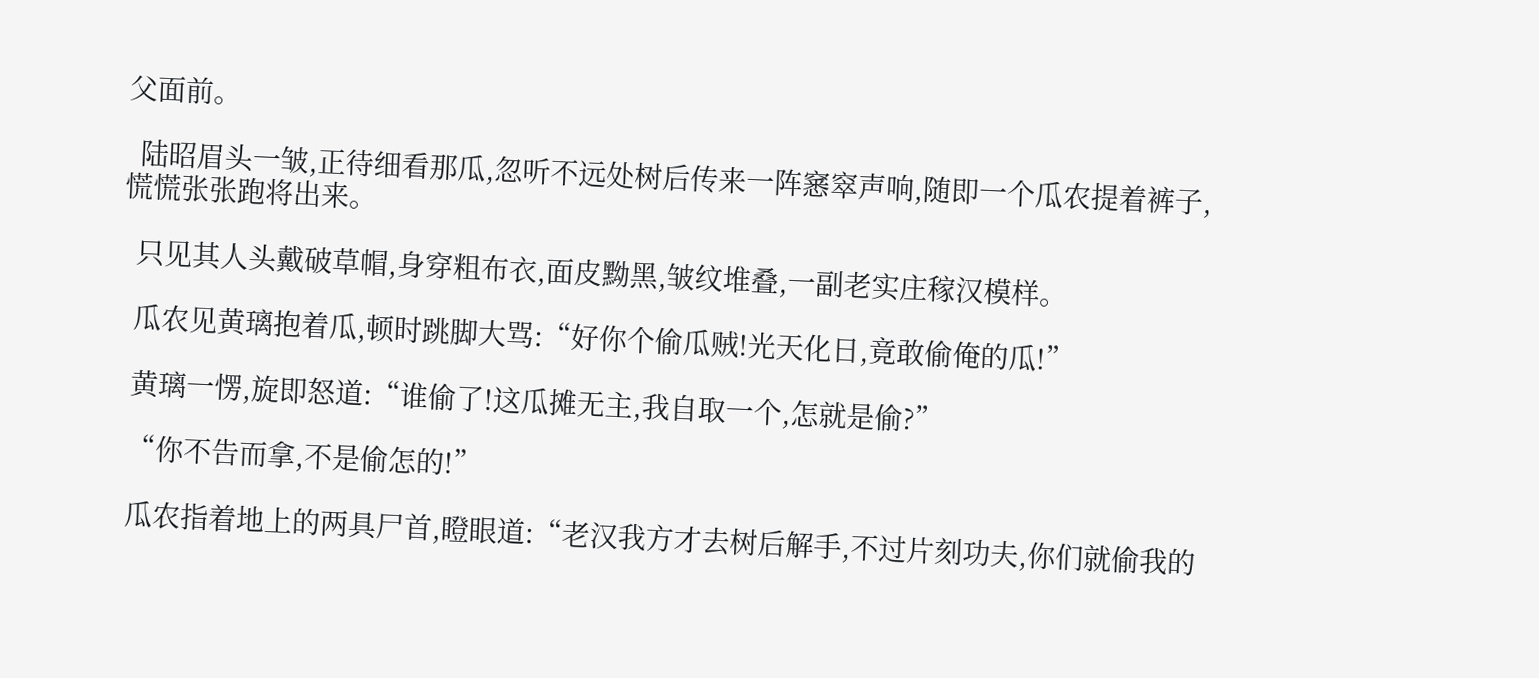父面前。

  陆昭眉头一皱,正待细看那瓜,忽听不远处树后传来一阵窸窣声响,随即一个瓜农提着裤子,慌慌张张跑将出来。

  只见其人头戴破草帽,身穿粗布衣,面皮黝黑,皱纹堆叠,一副老实庄稼汉模样。

  瓜农见黄璃抱着瓜,顿时跳脚大骂:“好你个偷瓜贼!光天化日,竟敢偷俺的瓜!”

  黄璃一愣,旋即怒道:“谁偷了!这瓜摊无主,我自取一个,怎就是偷?”

  “你不告而拿,不是偷怎的!”

  瓜农指着地上的两具尸首,瞪眼道:“老汉我方才去树后解手,不过片刻功夫,你们就偷我的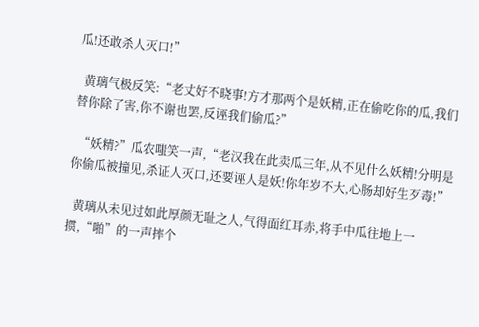瓜!还敢杀人灭口!”

  黄璃气极反笑:“老丈好不晓事!方才那两个是妖精,正在偷吃你的瓜,我们替你除了害,你不谢也罢,反诬我们偷瓜?”

  “妖精?”瓜农嗤笑一声,“老汉我在此卖瓜三年,从不见什么妖精!分明是你偷瓜被撞见,杀证人灭口,还要诬人是妖!你年岁不大,心肠却好生歹毒!”

  黄璃从未见过如此厚颜无耻之人,气得面红耳赤,将手中瓜往地上一掼,“啪”的一声摔个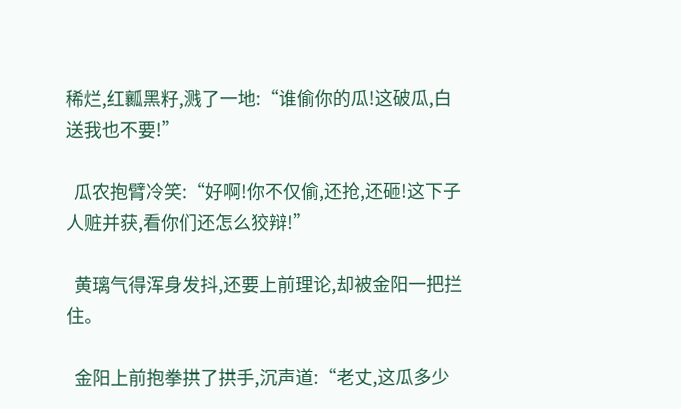稀烂,红瓤黑籽,溅了一地:“谁偷你的瓜!这破瓜,白送我也不要!”

  瓜农抱臂冷笑:“好啊!你不仅偷,还抢,还砸!这下子人赃并获,看你们还怎么狡辩!”

  黄璃气得浑身发抖,还要上前理论,却被金阳一把拦住。

  金阳上前抱拳拱了拱手,沉声道:“老丈,这瓜多少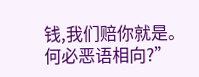钱,我们赔你就是。何必恶语相向?”